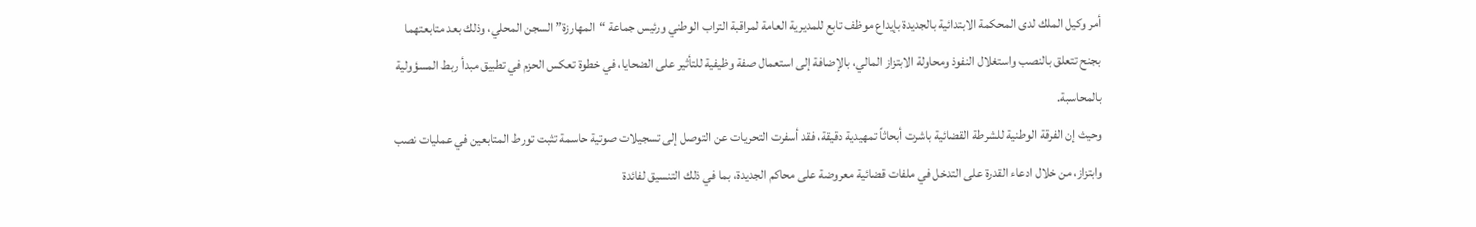أمر وكيل الملك لدى المحكمة الابتدائية بالجديدة بإيداع موظف تابع للمديرية العامة لمراقبة التراب الوطني ورئيس جماعة “المهارزة” السجن المحلي، وذلك بعد متابعتهما بجنح تتعلق بالنصب واستغلال النفوذ ومحاولة الابتزاز المالي، بالإضافة إلى استعمال صفة وظيفية للتأثير على الضحايا، في خطوة تعكس الحزم في تطبيق مبدأ ربط المسؤولية بالمحاسبة.
وحيث إن الفرقة الوطنية للشرطة القضائية باشرت أبحاثاً تمهيدية دقيقة، فقد أسفرت التحريات عن التوصل إلى تسجيلات صوتية حاسمة تثبت تورط المتابعين في عمليات نصب وابتزاز، من خلال ادعاء القدرة على التدخل في ملفات قضائية معروضة على محاكم الجديدة، بما في ذلك التنسيق لفائدة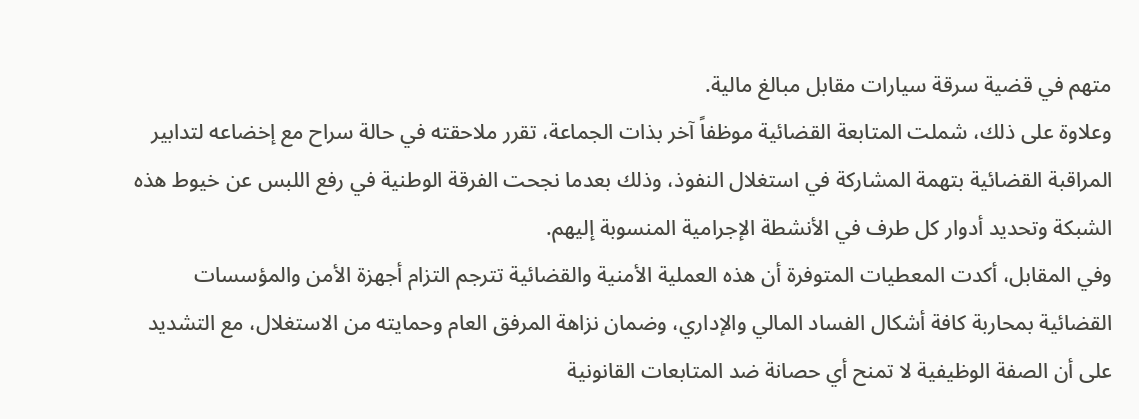متهم في قضية سرقة سيارات مقابل مبالغ مالية.
وعلاوة على ذلك، شملت المتابعة القضائية موظفاً آخر بذات الجماعة، تقرر ملاحقته في حالة سراح مع إخضاعه لتدابير المراقبة القضائية بتهمة المشاركة في استغلال النفوذ، وذلك بعدما نجحت الفرقة الوطنية في رفع اللبس عن خيوط هذه الشبكة وتحديد أدوار كل طرف في الأنشطة الإجرامية المنسوبة إليهم.
وفي المقابل، أكدت المعطيات المتوفرة أن هذه العملية الأمنية والقضائية تترجم التزام أجهزة الأمن والمؤسسات القضائية بمحاربة كافة أشكال الفساد المالي والإداري، وضمان نزاهة المرفق العام وحمايته من الاستغلال، مع التشديد على أن الصفة الوظيفية لا تمنح أي حصانة ضد المتابعات القانونية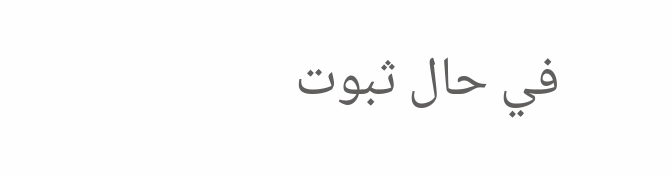في حال ثبوت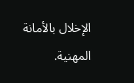الإخلال بالأمانة المهنية.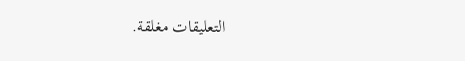التعليقات مغلقة.